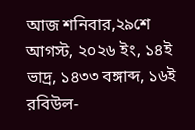আজ শনিবার,২৯শে আগস্ট, ২০২৬ ইং, ১৪ই ভাদ্র, ১৪৩৩ বঙ্গাব্দ, ১৬ই রবিউল-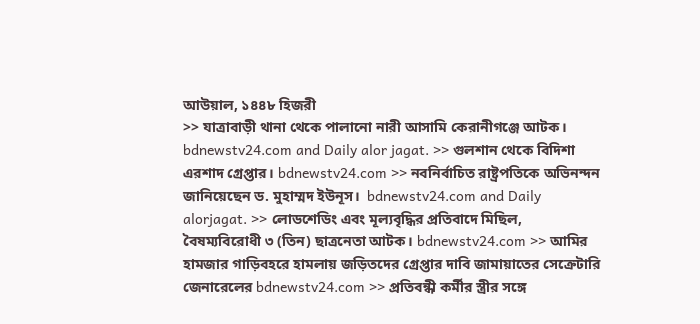আউয়াল, ১৪৪৮ হিজরী
>> যাত্রাবাড়ী থানা থেকে পালানো নারী আসামি কেরানীগঞ্জে আটক। bdnewstv24.com and Daily alor jagat. >> গুলশান থেকে বিদিশা এরশাদ গ্রেপ্তার। bdnewstv24.com >> নবনির্বাচিত রাষ্ট্রপতিকে অভিনন্দন জানিয়েছেন ড. মুহাম্মদ ইউনূস।  bdnewstv24.com and Daily alorjagat. >> লোডশেডিং এবং মূল্যবৃদ্ধির প্রতিবাদে মিছিল, বৈষম্যবিরোধী ৩ (তিন) ছাত্রনেতা আটক। bdnewstv24.com >> আমির হামজার গাড়িবহরে হামলায় জড়িতদের গ্রেপ্তার দাবি জামায়াতের সেক্রেটারি জেনারেলের bdnewstv24.com >> প্রতিবন্ধী কর্মীর স্ত্রীর সঙ্গে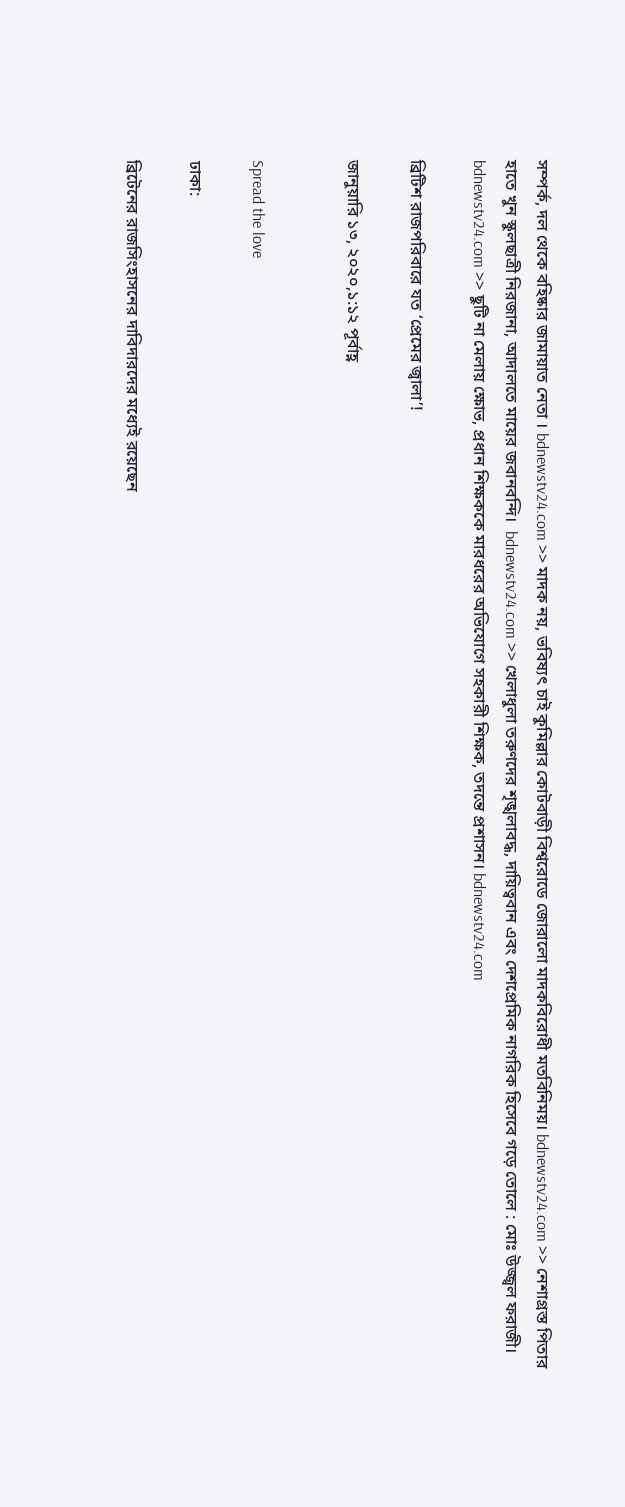সম্পর্ক, দল থেকে বহিষ্কার জামায়াত নেতা । bdnewstv24.com >> মাদক নয়, ভবিষ্যৎ চাই কুমিল্লার কোটবাড়ী বিশ্বরোডে জোরালো মাদকবিরোধী মতবিনিময়। bdnewstv24.com >> নেশাগ্রস্ত পিতার হাতে খুন স্কুলছাত্রী নিরজানা, আদালতে মায়ের জবানবন্দি।  bdnewstv24.com >> খেলাধুলা তরুণদের শৃঙ্খলাবদ্ধ, দায়িত্ববান এবং দেশপ্রেমিক নাগরিক হিসেবে গড়ে তোলে : মোঃ উজ্জ্বল ফরাজী। bdnewstv24.com >> ছুটি না মেলায় ক্ষোভ, প্রধান শিক্ষককে মারধরের অভিযোগে সহকারী শিক্ষক, তদন্তে প্রশাসন। bdnewstv24.com

ব্রিটিশ রাজপরিবারে যত ‘প্রেমের জ্বালা’!

জানুয়ারি ১৩, ২০২০,১:১২ পূর্বাহ্ণ


Spread the love

ঢাকা:

ব্রিটেনের রাজসিংহাসনের দাবিদারদের মধ্যেই রয়েছেন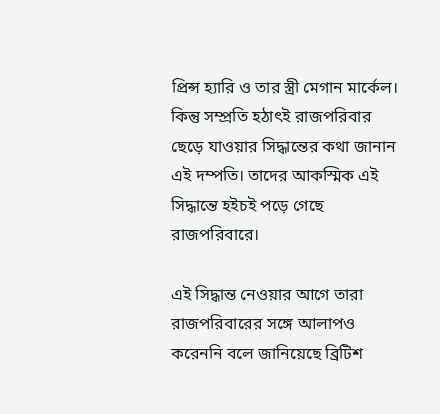প্রিন্স হ্যারি ও তার স্ত্রী মেগান মার্কেল। কিন্তু সম্প্রতি হঠাৎই রাজপরিবার ছেড়ে যাওয়ার সিদ্ধান্তের কথা জানান এই দম্পতি। তাদের আকস্মিক এই সিদ্ধান্তে হইচই পড়ে গেছে রাজপরিবারে।

এই সিদ্ধান্ত নেওয়ার আগে তারা রাজপরিবারের সঙ্গে আলাপও করেননি বলে জানিয়েছে ব্রিটিশ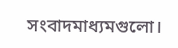সংবাদমাধ্যমগুলো।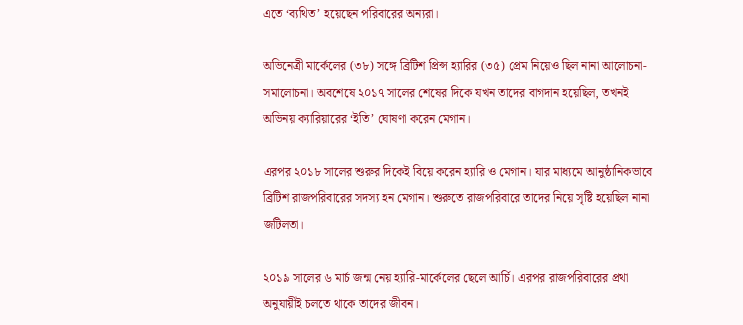এতে ‘ব্যথিত’ হয়েছেন পরিবারের অন্যরা।

অভিনেত্রী মার্কেলের (৩৮) সঙ্গে ব্রিটিশ প্রিন্স হ্যারির (৩৫) প্রেম নিয়েও ছিল নানা আলোচনা-সমালোচনা। অবশেষে ২০১৭ সালের শেষের দিকে যখন তাদের বাগদান হয়েছিল, তখনই অভিনয় ক্যারিয়ারের ‘ইতি’ ঘোষণা করেন মেগান।

এরপর ২০১৮ সালের শুরুর দিকেই বিয়ে করেন হ্যারি ও মেগান। যার মাধ্যমে আনুষ্ঠানিকভাবে ব্রিটিশ রাজপরিবারের সদস্য হন মেগান। শুরুতে রাজপরিবারে তাদের নিয়ে সৃষ্টি হয়েছিল নানা জটিলতা।

২০১৯ সালের ৬ মার্চ জন্ম নেয় হ্যারি-মার্কেলের ছেলে আর্চি। এরপর রাজপরিবারের প্রথা অনুযায়ীই চলতে থাকে তাদের জীবন।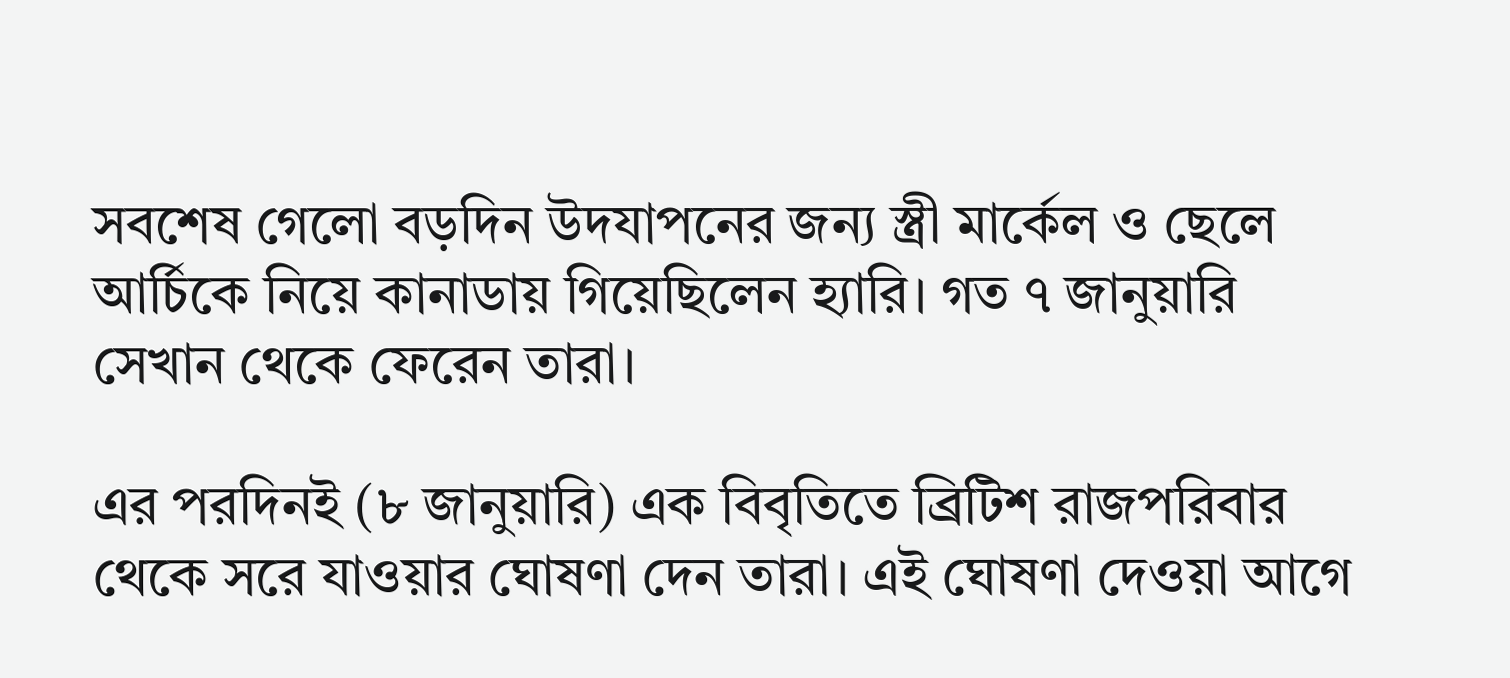সবশেষ গেলো বড়দিন উদযাপনের জন্য স্ত্রী মার্কেল ও ছেলে আর্চিকে নিয়ে কানাডায় গিয়েছিলেন হ্যারি। গত ৭ জানুয়ারি সেখান থেকে ফেরেন তারা।

এর পরদিনই (৮ জানুয়ারি) এক বিবৃতিতে ব্রিটিশ রাজপরিবার থেকে সরে যাওয়ার ঘোষণা দেন তারা। এই ঘোষণা দেওয়া আগে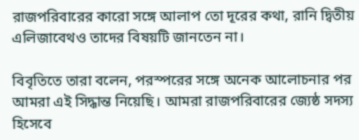রাজপরিবারের কারো সঙ্গে আলাপ তো দূরের কথা, রানি দ্বিতীয় এলিজাবেথও তাদের বিষয়টি জানতেন না।

বিবৃতিতে তারা বলেন, পরস্পরের সঙ্গে অনেক আলোচনার পর আমরা এই সিদ্ধান্ত নিয়েছি। আমরা রাজপরিবারের জ্যেষ্ঠ সদস্য হিসেবে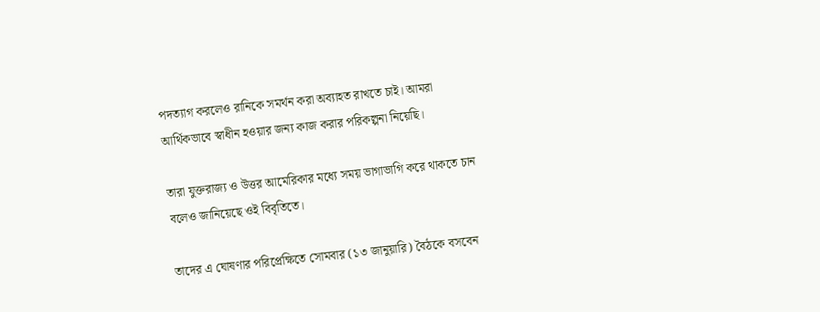পদত্যাগ করলেও রানিকে সমর্থন করা অব্যাহত রাখতে চাই। আমরা আর্থিকভাবে স্বাধীন হওয়ার জন্য কাজ করার পরিকল্পনা নিয়েছি।

তারা যুক্তরাজ্য ও উত্তর আমেরিকার মধ্যে সময় ভাগাভাগি করে থাকতে চান বলেও জানিয়েছে ওই বিবৃতিতে।

তাদের এ ঘোষণার পরিপ্রেক্ষিতে সোমবার (১৩ জানুয়ারি) বৈঠকে বসবেন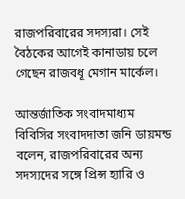রাজপরিবারের সদস্যরা। সেই বৈঠকের আগেই কানাডায় চলে গেছেন রাজবধূ মেগান মার্কেল।

আন্তর্জাতিক সংবাদমাধ্যম বিবিসির সংবাদদাতা জনি ডায়মন্ড বলেন, রাজপরিবারের অন্য সদস্যদের সঙ্গে প্রিন্স হ্যারি ও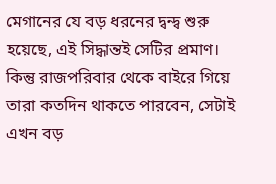মেগানের যে বড় ধরনের দ্বন্দ্ব শুরু হয়েছে, এই সিদ্ধান্তই সেটির প্রমাণ। কিন্তু রাজপরিবার থেকে বাইরে গিয়ে তারা কতদিন থাকতে পারবেন, সেটাই এখন বড়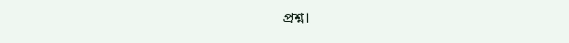প্রশ্ন।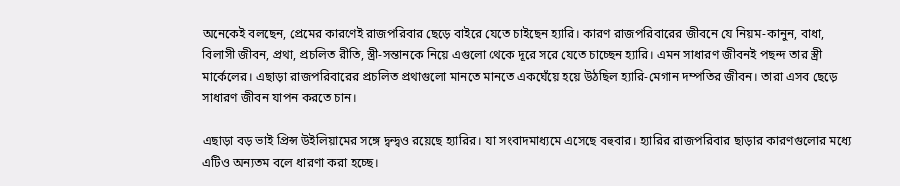অনেকেই বলছেন, প্রেমের কারণেই রাজপরিবার ছেড়ে বাইরে যেতে চাইছেন হ্যারি। কারণ রাজপরিবারের জীবনে যে নিয়ম-কানুন, বাধা, বিলাসী জীবন, প্রথা, প্রচলিত রীতি, স্ত্রী-সন্তানকে নিয়ে এগুলো থেকে দূরে সরে যেতে চাচ্ছেন হ্যারি। এমন সাধারণ জীবনই পছন্দ তার স্ত্রী মার্কেলের। এছাড়া রাজপরিবারের প্রচলিত প্রথাগুলো মানতে মানতে একঘেঁয়ে হয়ে উঠছিল হ্যারি-মেগান দম্পতির জীবন। তারা এসব ছেড়ে সাধারণ জীবন যাপন করতে চান।

এছাড়া বড় ভাই প্রিন্স উইলিয়ামের সঙ্গে দ্বন্দ্বও রয়েছে হ্যারির। যা সংবাদমাধ্যমে এসেছে বহুবার। হ্যারির রাজপরিবার ছাড়ার কারণগুলোর মধ্যে এটিও অন্যতম বলে ধারণা করা হচ্ছে।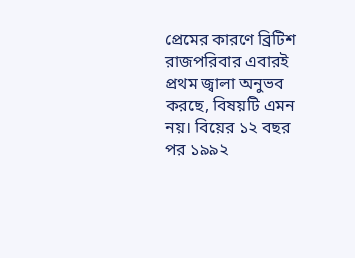প্রেমের কারণে ব্রিটিশ রাজপরিবার এবারই প্রথম জ্বালা অনুভব করছে, বিষয়টি এমন নয়। বিয়ের ১২ বছর পর ১৯৯২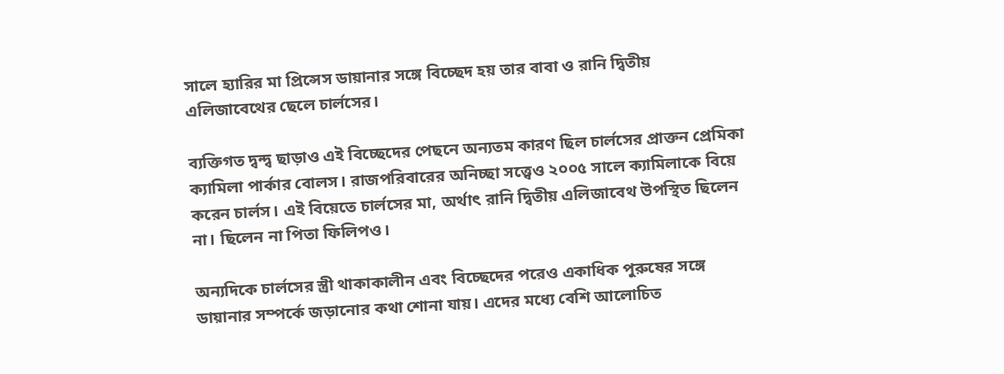সালে হ্যারির মা প্রিন্সেস ডায়ানার সঙ্গে বিচ্ছেদ হয় তার বাবা ও রানি দ্বিতীয় এলিজাবেথের ছেলে চার্লসের।

ব্যক্তিগত দ্বন্দ্ব ছাড়াও এই বিচ্ছেদের পেছনে অন্যতম কারণ ছিল চার্লসের প্রাক্তন প্রেমিকা ক্যামিলা পার্কার বোলস। রাজপরিবারের অনিচ্ছা সত্ত্বেও ২০০৫ সালে ক্যামিলাকে বিয়ে করেন চার্লস। এই বিয়েতে চার্লসের মা, অর্থাৎ রানি দ্বিতীয় এলিজাবেথ উপস্থিত ছিলেন না। ছিলেন না পিতা ফিলিপও।

অন্যদিকে চার্লসের স্ত্রী থাকাকালীন এবং বিচ্ছেদের পরেও একাধিক পুরুষের সঙ্গে ডায়ানার সম্পর্কে জড়ানোর কথা শোনা যায়। এদের মধ্যে বেশি আলোচিত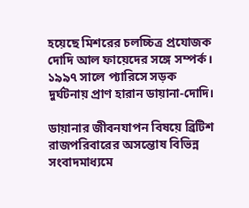হয়েছে মিশরের চলচ্চিত্র প্রযোজক দোদি আল ফায়েদের সঙ্গে সম্পর্ক। ১৯৯৭ সালে প্যারিসে সড়ক দুর্ঘটনায় প্রাণ হারান ডায়ানা-দোদি।

ডায়ানার জীবনযাপন বিষয়ে ব্রিটিশ রাজপরিবারের অসন্তোষ বিভিন্ন সংবাদমাধ্যমে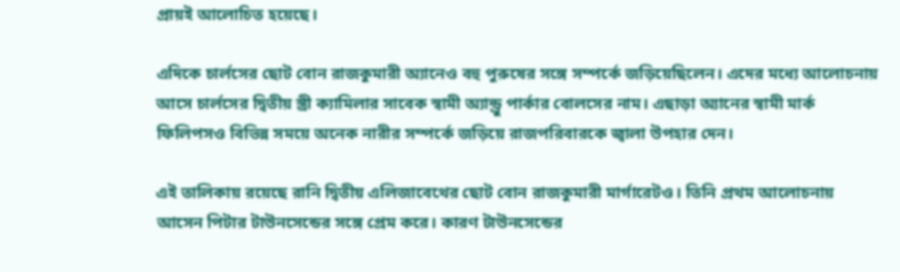প্রায়ই আলোচিত হয়েছে।

এদিকে চার্লসের ছোট বোন রাজকুমারী অ্যানেও বহু পুরুষের সঙ্গে সম্পর্কে জড়িয়েছিলেন। এদের মধ্যে আলোচনায় আসে চার্লসের দ্বিতীয় স্ত্রী ক্যামিলার সাবেক স্বামী অ্যান্ড্রু পার্কার বোলসের নাম। এছাড়া অ্যানের স্বামী মার্ক ফিলিপসও বিভিন্ন সময়ে অনেক নারীর সম্পর্কে জড়িয়ে রাজপরিবারকে জ্বালা উপহার দেন।

এই তালিকায় রয়েছে রানি দ্বিতীয় এলিজাবেথের ছোট বোন রাজকুমারী মার্গারেটও। তিনি প্রথম আলোচনায় আসেন পিটার টাউনসেন্ডের সঙ্গে প্রেম করে। কারণ টাউনসেন্ডের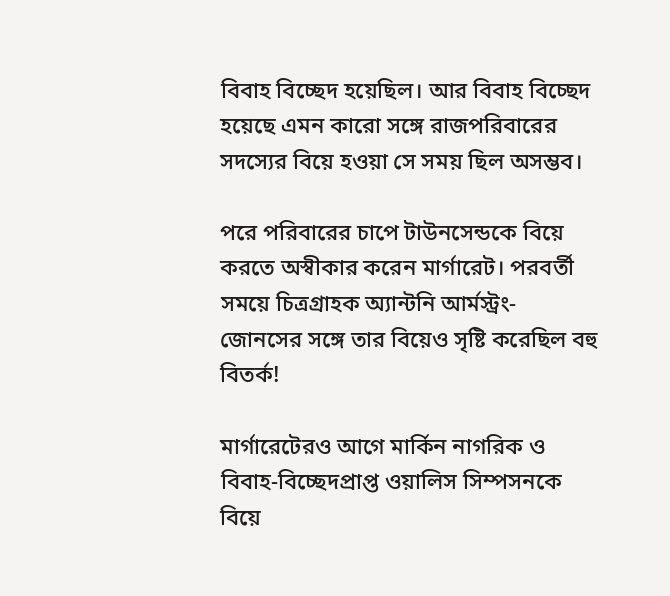বিবাহ বিচ্ছেদ হয়েছিল। আর বিবাহ বিচ্ছেদ হয়েছে এমন কারো সঙ্গে রাজপরিবারের সদস্যের বিয়ে হওয়া সে সময় ছিল অসম্ভব।

পরে পরিবারের চাপে টাউনসেন্ডকে বিয়ে করতে অস্বীকার করেন মার্গারেট। পরবর্তী সময়ে চিত্রগ্রাহক অ্যান্টনি আর্মস্ট্রং-জোনসের সঙ্গে তার বিয়েও সৃষ্টি করেছিল বহু বিতর্ক!

মার্গারেটেরও আগে মার্কিন নাগরিক ও বিবাহ-বিচ্ছেদপ্রাপ্ত ওয়ালিস সিম্পসনকে বিয়ে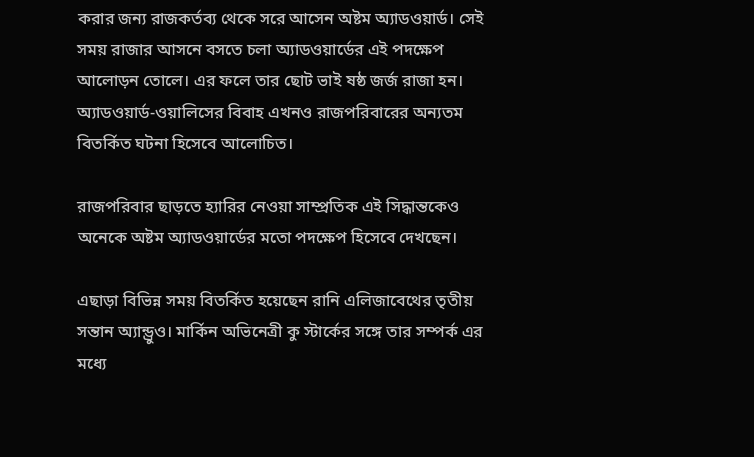করার জন্য রাজকর্তব্য থেকে সরে আসেন অষ্টম অ্যাডওয়ার্ড। সেই সময় রাজার আসনে বসতে চলা অ্যাডওয়ার্ডের এই পদক্ষেপ আলোড়ন তোলে। এর ফলে তার ছোট ভাই ষষ্ঠ জর্জ রাজা হন। অ্যাডওয়ার্ড-ওয়ালিসের বিবাহ এখনও রাজপরিবারের অন্যতম বিতর্কিত ঘটনা হিসেবে আলোচিত।

রাজপরিবার ছাড়তে হ্যারির নেওয়া সাম্প্রতিক এই সিদ্ধান্তকেও অনেকে অষ্টম অ্যাডওয়ার্ডের মতো পদক্ষেপ হিসেবে দেখছেন।

এছাড়া বিভিন্ন সময় বিতর্কিত হয়েছেন রানি এলিজাবেথের তৃতীয় সন্তান অ্যান্ড্রুও। মার্কিন অভিনেত্রী কু স্টার্কের সঙ্গে তার সম্পর্ক এর মধ্যে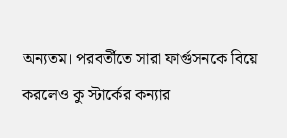অন্যতম। পরবর্তীতে সারা ফার্গুসনকে বিয়ে করলেও কু স্টার্কের কন্যার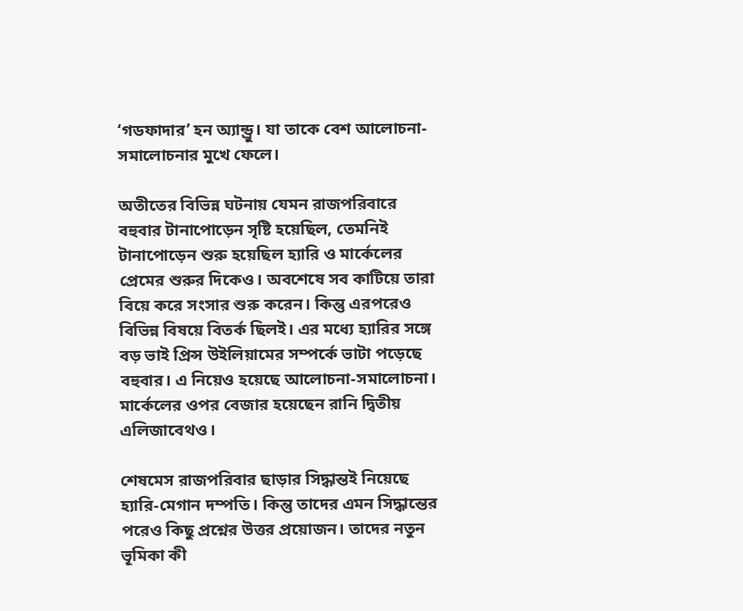‘গডফাদার’ হন অ্যান্ড্রু। যা তাকে বেশ আলোচনা-সমালোচনার মুখে ফেলে।

অতীতের বিভিন্ন ঘটনায় যেমন রাজপরিবারে বহুবার টানাপোড়েন সৃষ্টি হয়েছিল, তেমনিই টানাপোড়েন শুরু হয়েছিল হ্যারি ও মার্কেলের প্রেমের শুরুর দিকেও। অবশেষে সব কাটিয়ে তারা বিয়ে করে সংসার শুরু করেন। কিন্তু এরপরেও বিভিন্ন বিষয়ে বিতর্ক ছিলই। এর মধ্যে হ্যারির সঙ্গে বড় ভাই প্রিন্স উইলিয়ামের সম্পর্কে ভাটা পড়েছে বহুবার। এ নিয়েও হয়েছে আলোচনা-সমালোচনা। মার্কেলের ওপর বেজার হয়েছেন রানি দ্বিতীয় এলিজাবেথও।

শেষমেস রাজপরিবার ছাড়ার সিদ্ধান্তই নিয়েছে হ্যারি-মেগান দম্পতি। কিন্তু তাদের এমন সিদ্ধান্তের পরেও কিছু প্রশ্নের উত্তর প্রয়োজন। তাদের নতুন ভূমিকা কী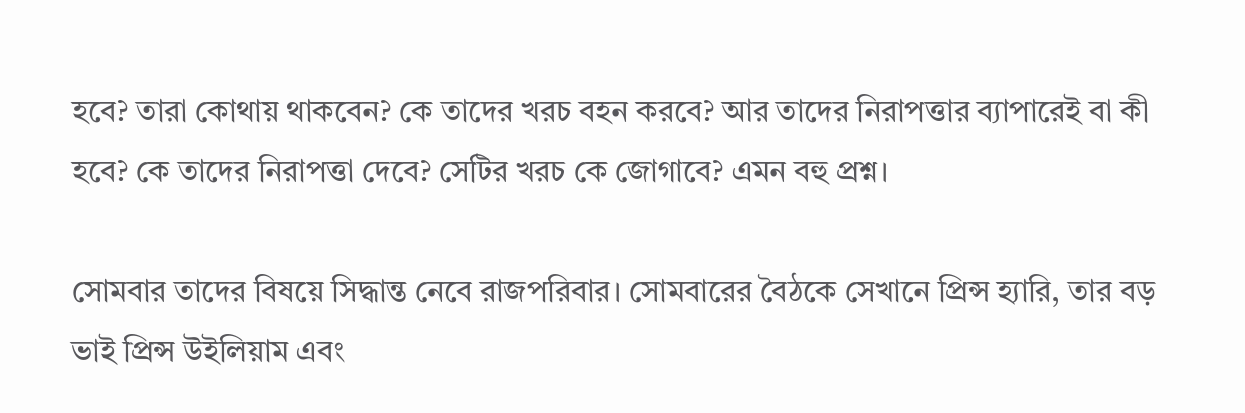হবে? তারা কোথায় থাকবেন? কে তাদের খরচ বহন করবে? আর তাদের নিরাপত্তার ব্যাপারেই বা কী হবে? কে তাদের নিরাপত্তা দেবে? সেটির খরচ কে জোগাবে? এমন বহু প্রশ্ন।

সোমবার তাদের বিষয়ে সিদ্ধান্ত নেবে রাজপরিবার। সোমবারের বৈঠকে সেখানে প্রিন্স হ্যারি, তার বড় ভাই প্রিন্স উইলিয়াম এবং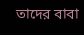তাদের বাবা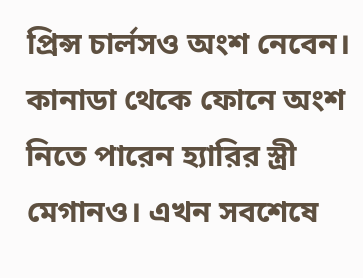প্রিন্স চার্লসও অংশ নেবেন। কানাডা থেকে ফোনে অংশ নিতে পারেন হ্যারির স্ত্রী মেগানও। এখন সবশেষে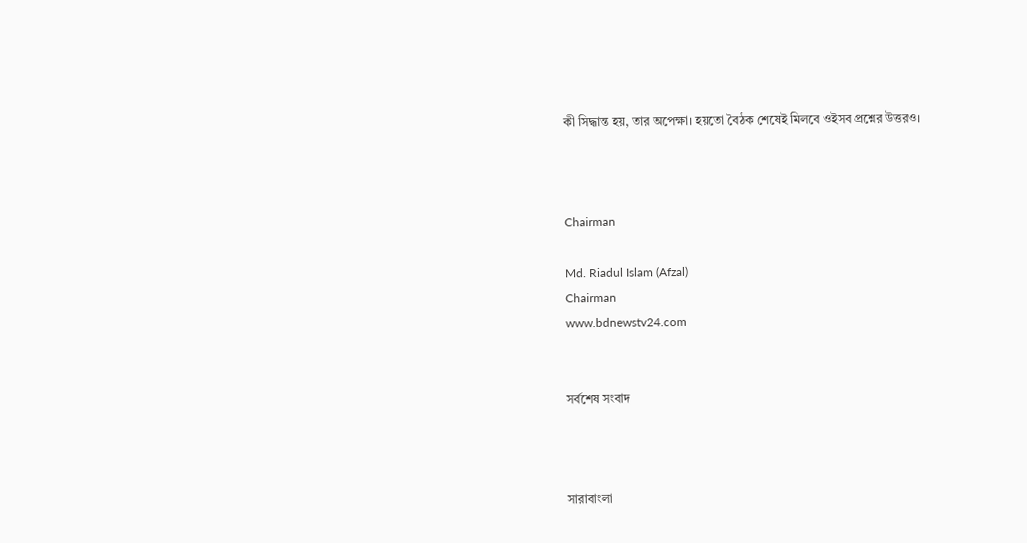কী সিদ্ধান্ত হয়, তার অপেক্ষা। হয়তো বৈঠক শেষেই মিলবে ওইসব প্রশ্নের উত্তরও।



Chairman

Md. Riadul Islam (Afzal)
Chairman
www.bdnewstv24.com


সর্বশেষ সংবাদ



সারাবাংলা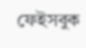ফেইসবুক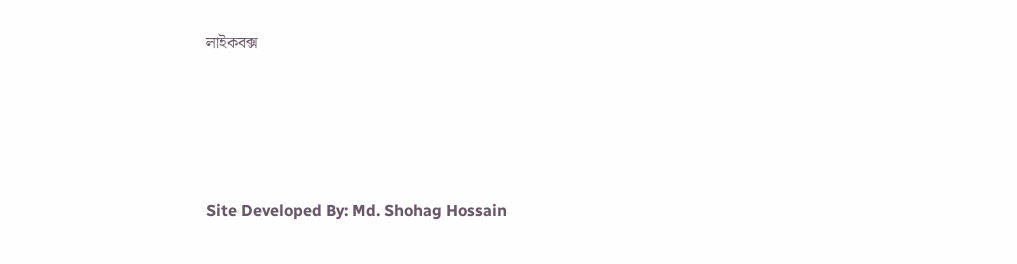লাইকবক্স







Site Developed By: Md. Shohag Hossain